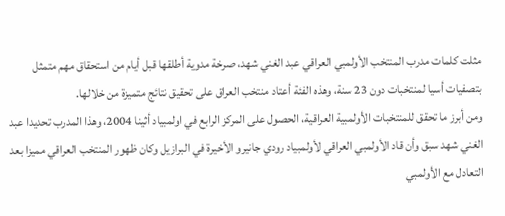مثلت كلمات مدرب المنتخب الأولمبي العراقي عبد الغني شهد، صرخة مدوية أطلقها قبل أيام من استحقاق مهم متمثل بتصفيات أسيا لمنتخبات دون 23 سنة، وهذه الفئة أعتاد منتخب العراق على تحقيق نتائج متميزة من خلالها.
ومن أبرز ما تحقق للمنتخبات الأولمبية العراقية، الحصول على المركز الرابع في اولمبياد أثينا 2004، وهذا المدرب تحديدا عبد الغني شهد سبق وأن قاد الأولمبي العراقي لأولمبياد رودي جانيرو الأخيرة في البرازيل وكان ظهور المنتخب العراقي مميزا بعد التعادل مع الأولمبي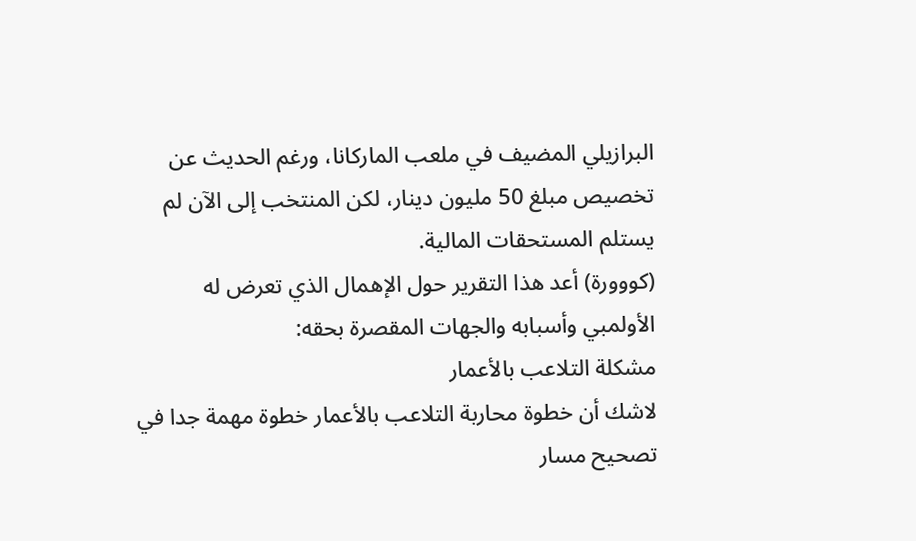البرازيلي المضيف في ملعب الماركانا، ورغم الحديث عن تخصيص مبلغ 50 مليون دينار، لكن المنتخب إلى الآن لم يستلم المستحقات المالية.
(كووورة) أعد هذا التقرير حول الإهمال الذي تعرض له الأولمبي وأسبابه والجهات المقصرة بحقه:
مشكلة التلاعب بالأعمار
لاشك أن خطوة محاربة التلاعب بالأعمار خطوة مهمة جدا في تصحيح مسار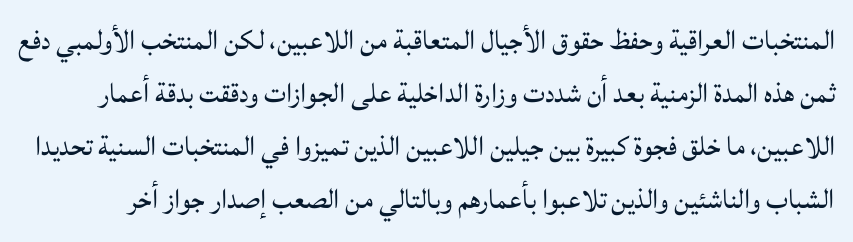المنتخبات العراقية وحفظ حقوق الأجيال المتعاقبة من اللاعبين، لكن المنتخب الأولمبي دفع ثمن هذه المدة الزمنية بعد أن شددت وزارة الداخلية على الجوازات ودققت بدقة أعمار اللاعبين، ما خلق فجوة كبيرة بين جيلين اللاعبين الذين تميزوا في المنتخبات السنية تحديدا الشباب والناشئين والذين تلاعبوا بأعمارهم وبالتالي من الصعب إصدار جواز أخر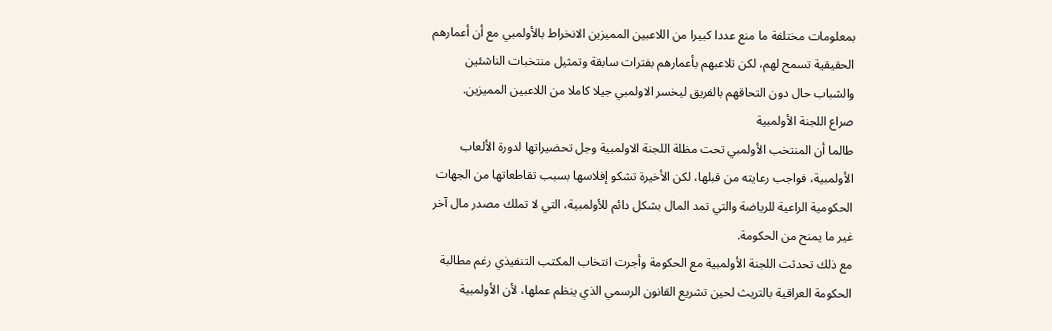بمعلومات مختلفة ما منع عددا كبيرا من اللاعبين المميزين الانخراط بالأولمبي مع أن أعمارهم الحقيقية تسمح لهم، لكن تلاعبهم بأعمارهم بفترات سابقة وتمثيل منتخبات الناشئين والشباب حال دون التحاقهم بالفريق ليخسر الاولمبي جيلا كاملا من اللاعبين المميزين.
صراع اللجنة الأولمبية
طالما أن المنتخب الأولمبي تحت مظلة اللجنة الاولمبية وجل تحضيراتها لدورة الألعاب الأولمبية، فواجب رعايته من قبلها، لكن الأخيرة تشكو إفلاسها بسبب تقاطعاتها من الجهات الحكومية الراعية للرياضة والتي تمد المال بشكل دائم للأولمبية، التي لا تملك مصدر مال آخر غير ما يمنح من الحكومة.
مع ذلك تحدثت اللجنة الأولمبية مع الحكومة وأجرت انتخاب المكتب التنفيذي رغم مطالبة الحكومة العراقية بالتريث لحين تشريع القانون الرسمي الذي ينظم عملها، لأن الأولمبية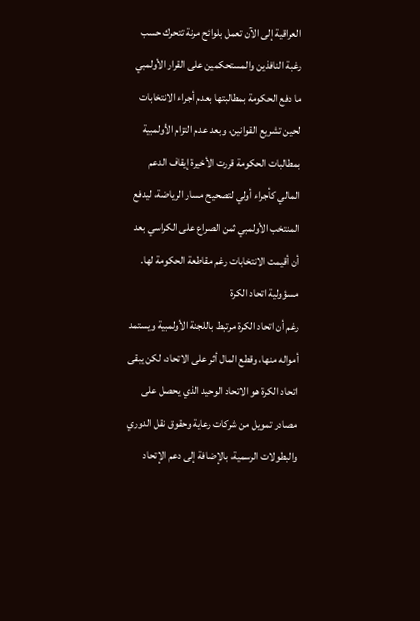العراقية إلى الآن تعمل بلوائح مرنة تتحرك حسب رغبة النافذين والمستحكمين على القرار الأولمبي ما دفع الحكومة بمطالبتها بعدم أجراء الانتخابات لحين تشريع القوانين، وبعد عدم التزام الأولمبية بمطالبات الحكومة قررت الأخيرة إيقاف الدعم المالي كأجراء أولي لتصحيح مسار الرياضة، ليدفع المنتخب الأولمبي ثمن الصراع على الكراسي بعد أن أقيمت الانتخابات رغم مقاطعة الحكومة لها.
مسؤولية اتحاد الكرة
رغم أن اتحاد الكرة مرتبط باللجنة الأولمبية ويستمد أمواله منها، وقطع المال أثر على الاتحاد، لكن يبقى اتحاد الكرة هو الاتحاد الوحيد الذي يحصل على مصادر تمويل من شركات رعاية وحقوق نقل الدوري والبطولات الرسمية، بالإضافة إلى دعم الإتحاد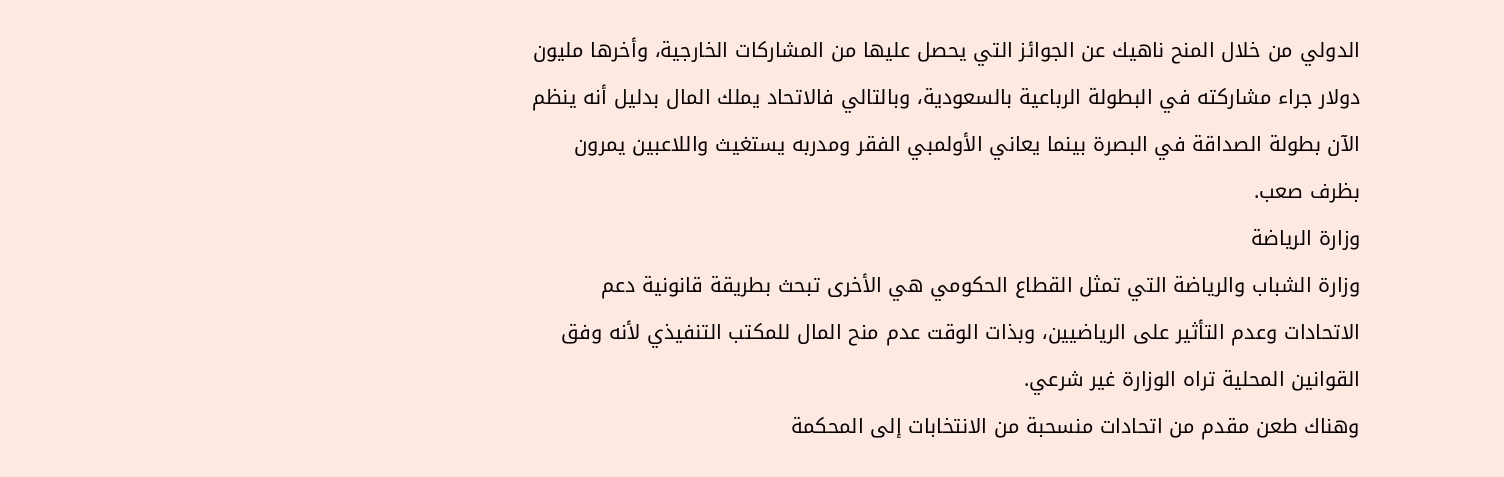الدولي من خلال المنح ناهيك عن الجوائز التي يحصل عليها من المشاركات الخارجية، وأخرها مليون دولار جراء مشاركته في البطولة الرباعية بالسعودية، وبالتالي فالاتحاد يملك المال بدليل أنه ينظم الآن بطولة الصداقة في البصرة بينما يعاني الأولمبي الفقر ومدربه يستغيث واللاعبين يمرون بظرف صعب.
وزارة الرياضة
وزارة الشباب والرياضة التي تمثل القطاع الحكومي هي الأخرى تبحث بطريقة قانونية دعم الاتحادات وعدم التأثير على الرياضيين، وبذات الوقت عدم منح المال للمكتب التنفيذي لأنه وفق القوانين المحلية تراه الوزارة غير شرعي.
وهناك طعن مقدم من اتحادات منسحبة من الانتخابات إلى المحكمة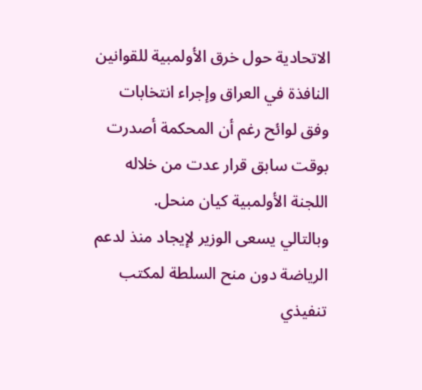الاتحادية حول خرق الأولمبية للقوانين النافذة في العراق وإجراء انتخابات وفق لوائح رغم أن المحكمة أصدرت بوقت سابق قرار عدت من خلاله اللجنة الأولمبية كيان منحل.
وبالتالي يسعى الوزير لإيجاد منذ لدعم الرياضة دون منح السلطة لمكتب تنفيذي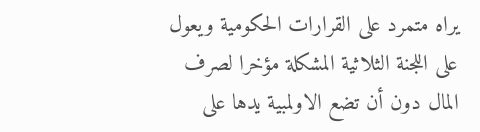يراه متمرد على القرارات الحكومية ويعول على اللجنة الثلاثية المشكلة مؤخرا لصرف المال دون أن تضع الاولمبية يدها على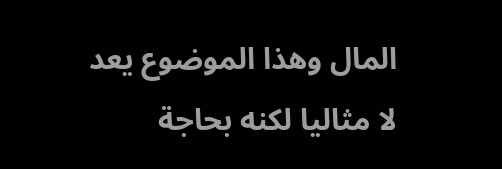المال وهذا الموضوع يعد لا مثاليا لكنه بحاجة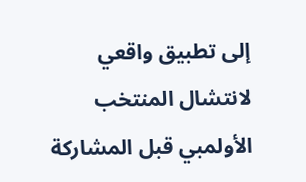إلى تطبيق واقعي لانتشال المنتخب الأولمبي قبل المشاركة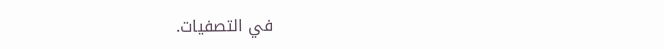في التصفيات.